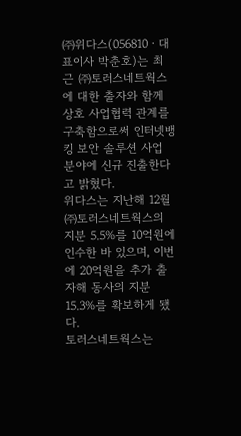㈜위다스(056810ㆍ대표이사 박춘호)는 최근 ㈜토러스네트웍스에 대한 출자와 함께 상호 사업협력 관계를 구축함으로써 인터넷뱅킹 보안 솔루션 사업 분야에 신규 진출한다고 밝혔다.
위다스는 지난해 12월 ㈜토러스네트웍스의 지분 5.5%를 10억원에 인수한 바 있으며, 이번에 20억원을 추가 출자해 동사의 지분 15.3%를 확보하게 됐다.
토러스네트웍스는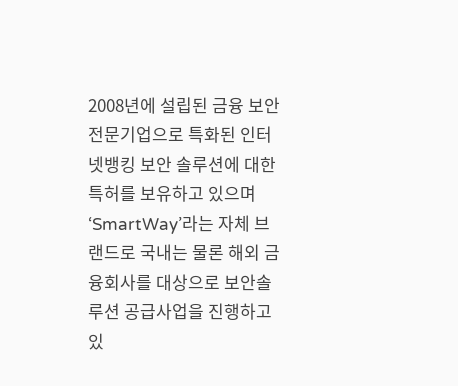2008년에 설립된 금융 보안 전문기업으로 특화된 인터넷뱅킹 보안 솔루션에 대한 특허를 보유하고 있으며 ‘SmartWay’라는 자체 브랜드로 국내는 물론 해외 금융회사를 대상으로 보안솔루션 공급사업을 진행하고 있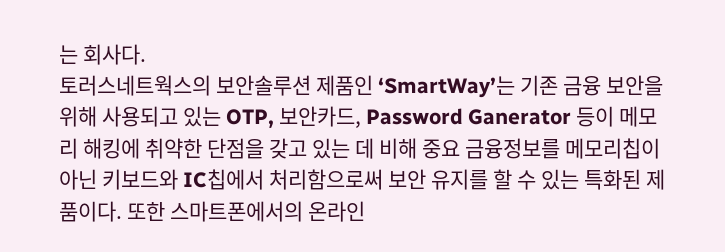는 회사다.
토러스네트웍스의 보안솔루션 제품인 ‘SmartWay’는 기존 금융 보안을 위해 사용되고 있는 OTP, 보안카드, Password Ganerator 등이 메모리 해킹에 취약한 단점을 갖고 있는 데 비해 중요 금융정보를 메모리칩이 아닌 키보드와 IC칩에서 처리함으로써 보안 유지를 할 수 있는 특화된 제품이다. 또한 스마트폰에서의 온라인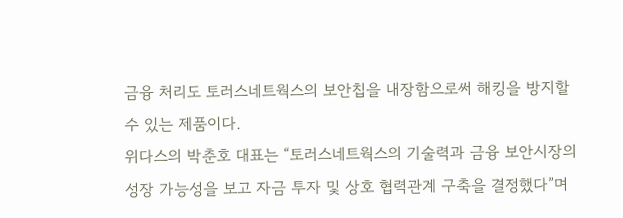금융 처리도 토러스네트웍스의 보안칩을 내장함으로써 해킹을 방지할 수 있는 제품이다.
위다스의 박춘호 대표는 “토러스네트웍스의 기술력과 금융 보안시장의 성장 가능성을 보고 자금 투자 및 상호 협력관계 구축을 결정했다”며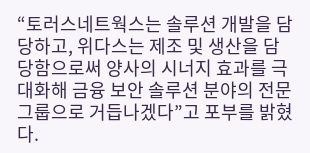“토러스네트웍스는 솔루션 개발을 담당하고, 위다스는 제조 및 생산을 담당함으로써 양사의 시너지 효과를 극대화해 금융 보안 솔루션 분야의 전문 그룹으로 거듭나겠다”고 포부를 밝혔다.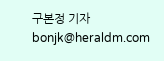구본정 기자 bonjk@heraldm.com